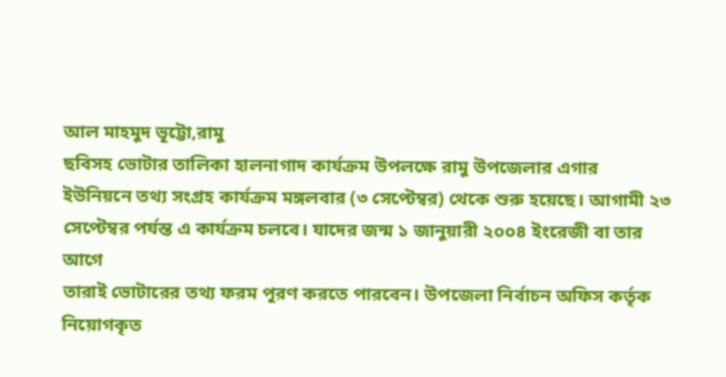আল মাহমুদ ভূট্টো,রামু
ছবিসহ ভোটার তালিকা হালনাগাদ কার্যক্রম উপলক্ষে রামু উপজেলার এগার
ইউনিয়নে তথ্য সংগ্রহ কার্যক্রম মঙ্গলবার (৩ সেপ্টেম্বর) থেকে শুরু হয়েছে। আগামী ২৩
সেপ্টেম্বর পর্যন্ত এ কার্যক্রম চলবে। যাদের জন্ম ১ জানুয়ারী ২০০৪ ইংরেজী বা তার আগে
তারাই ভোটারের তথ্য ফরম পূরণ করতে পারবেন। উপজেলা নির্বাচন অফিস কর্তৃক
নিয়োগকৃত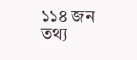১১৪ জন তথ্য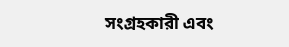সংগ্রহকারী এবং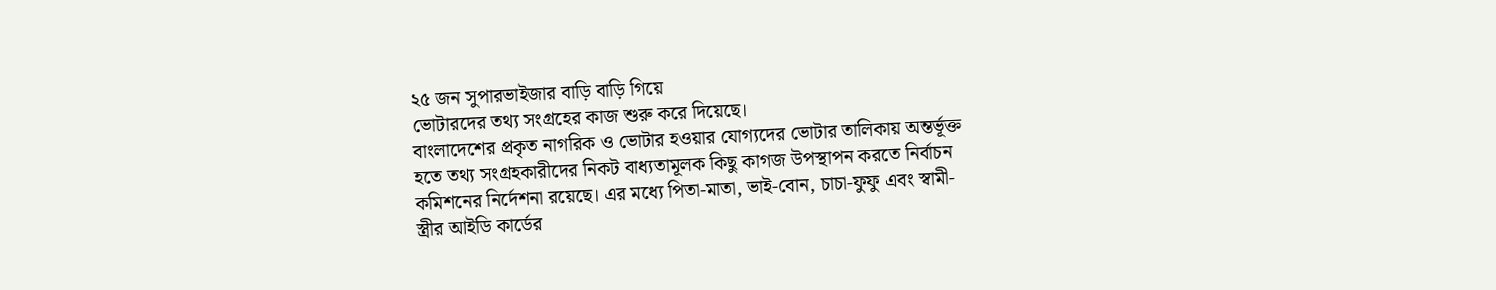২৫ জন সুপারভাইজার বাড়ি বাড়ি গিয়ে
ভোটারদের তথ্য সংগ্রহের কাজ শুরু করে দিয়েছে।
বাংলাদেশের প্রকৃত নাগরিক ও ভোটার হওয়ার যোগ্যদের ভোটার তালিকায় অন্তর্ভূক্ত
হতে তথ্য সংগ্রহকারীদের নিকট বাধ্যতামূলক কিছু কাগজ উপস্থাপন করতে নির্বাচন
কমিশনের নির্দেশনা রয়েছে। এর মধ্যে পিতা-মাতা, ভাই-বোন, চাচা-ফুফু এবং স্বামী-
স্ত্রীর আইডি কার্ডের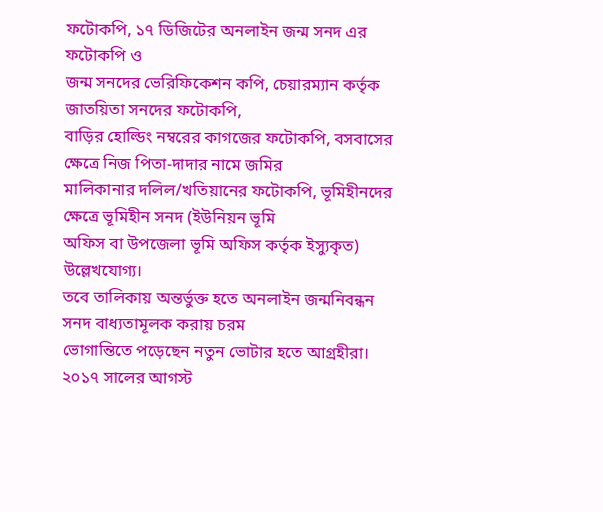ফটোকপি, ১৭ ডিজিটের অনলাইন জন্ম সনদ এর ফটোকপি ও
জন্ম সনদের ভেরিফিকেশন কপি, চেয়ারম্যান কর্তৃক জাতয়িতা সনদের ফটোকপি,
বাড়ির হোল্ডিং নম্বরের কাগজের ফটোকপি, বসবাসের ক্ষেত্রে নিজ পিতা-দাদার নামে জমির
মালিকানার দলিল/খতিয়ানের ফটোকপি, ভূমিহীনদের ক্ষেত্রে ভূমিহীন সনদ (ইউনিয়ন ভূমি
অফিস বা উপজেলা ভূমি অফিস কর্তৃক ইস্যুকৃত) উল্লেখযোগ্য।
তবে তালিকায় অন্তর্ভুক্ত হতে অনলাইন জন্মনিবন্ধন সনদ বাধ্যতামূলক করায় চরম
ভোগান্তিতে পড়েছেন নতুন ভোটার হতে আগ্রহীরা। ২০১৭ সালের আগস্ট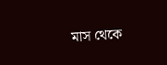মাস থেকে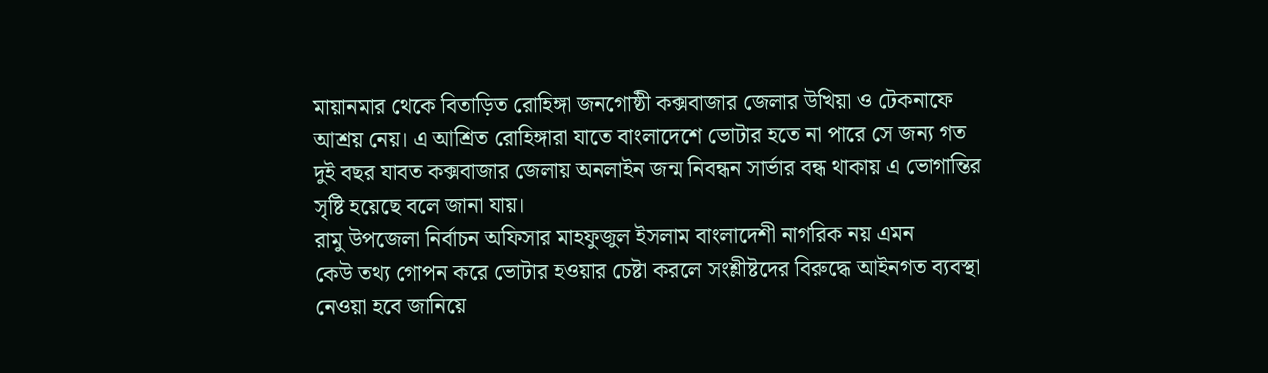মায়ানমার থেকে বিতাড়িত রোহিঙ্গা জনগোষ্ঠী কক্সবাজার জেলার উখিয়া ও টেকনাফে
আশ্রয় নেয়। এ আশ্রিত রোহিঙ্গারা যাতে বাংলাদেশে ভোটার হতে না পারে সে জন্য গত
দুই বছর যাবত কক্সবাজার জেলায় অনলাইন জন্ম নিবন্ধন সার্ভার বন্ধ থাকায় এ ভোগান্তির
সৃষ্টি হয়েছে বলে জানা যায়।
রামু উপজেলা নির্বাচন অফিসার মাহফুজুল ইসলাম বাংলাদেশী নাগরিক নয় এমন
কেউ তথ্য গোপন করে ভোটার হওয়ার চেষ্টা করলে সংশ্লীষ্টদের বিরুদ্ধে আইনগত ব্যবস্থা
নেওয়া হবে জানিয়ে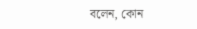বলেন, কোন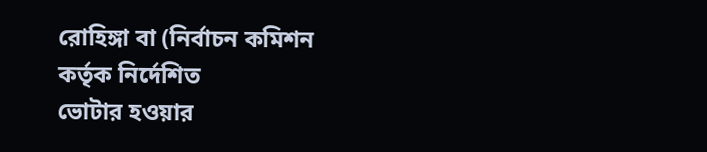রোহিঙ্গা বা (নির্বাচন কমিশন কর্তৃক নির্দেশিত
ভোটার হওয়ার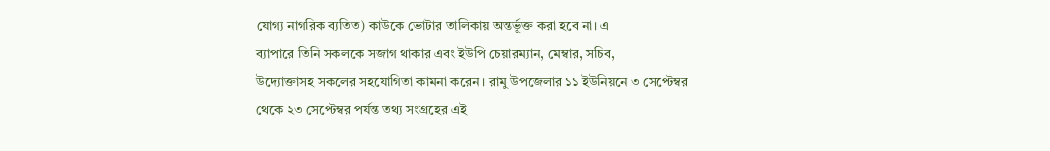যোগ্য নাগরিক ব্যতিত) কাউকে ভোটার তালিকায় অন্তর্ভূক্ত করা হবে না। এ
ব্যাপারে তিনি সকলকে সজাগ থাকার এবং ইউপি চেয়ারম্যান, মেম্বার, সচিব,
উদ্যোক্তাসহ সকলের সহযোগিতা কামনা করেন। রামু উপজেলার ১১ ইউনিয়নে ৩ সেপ্টেম্বর
থেকে ২৩ সেপ্টেম্বর পর্যন্ত তথ্য সংগ্রহের এই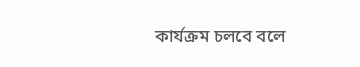কার্যক্রম চলবে বলে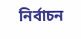নির্বাচন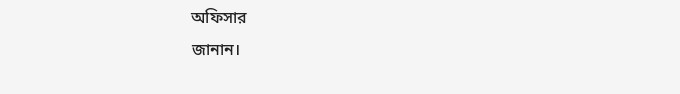অফিসার
জানান।